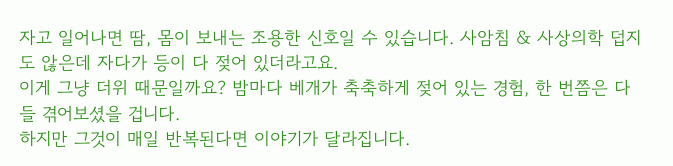자고 일어나면 땀, 몸이 보내는 조용한 신호일 수 있습니다. 사암침 & 사상의학 덥지도 않은데 자다가 등이 다 젖어 있더라고요.
이게 그냥 더위 때문일까요? 밤마다 베개가 축축하게 젖어 있는 경험, 한 번쯤은 다들 겪어보셨을 겁니다.
하지만 그것이 매일 반복된다면 이야기가 달라집니다.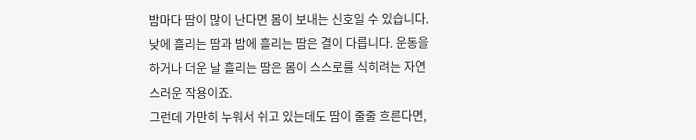밤마다 땀이 많이 난다면 몸이 보내는 신호일 수 있습니다.
낮에 흘리는 땀과 밤에 흘리는 땀은 결이 다릅니다. 운동을 하거나 더운 날 흘리는 땀은 몸이 스스로를 식히려는 자연스러운 작용이죠.
그런데 가만히 누워서 쉬고 있는데도 땀이 줄줄 흐른다면,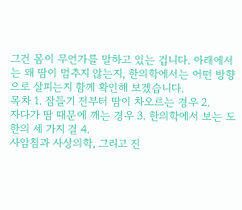그건 몸이 무언가를 말하고 있는 겁니다. 아래에서는 왜 땀이 멈추지 않는지, 한의학에서는 어떤 방향으로 살피는지 함께 확인해 보겠습니다.
목차 1. 잠들기 전부터 땀이 차오르는 경우 2.
자다가 땀 때문에 깨는 경우 3. 한의학에서 보는 도한의 세 가지 결 4.
사암침과 사상의학, 그리고 진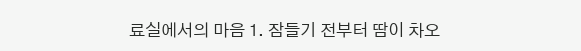료실에서의 마음 1. 잠들기 전부터 땀이 차오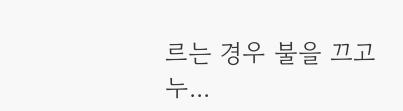르는 경우 불을 끄고 누...